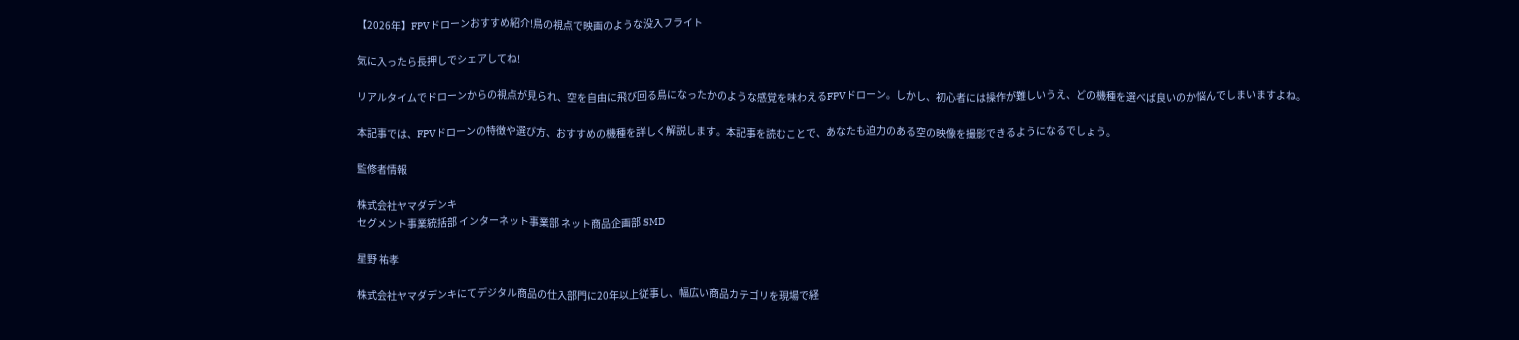【2026年】FPVドローンおすすめ紹介!鳥の視点で映画のような没入フライト

気に入ったら長押しでシェアしてね!

リアルタイムでドローンからの視点が見られ、空を自由に飛び回る鳥になったかのような感覚を味わえるFPVドローン。しかし、初心者には操作が難しいうえ、どの機種を選べば良いのか悩んでしまいますよね。

本記事では、FPVドローンの特徴や選び方、おすすめの機種を詳しく解説します。本記事を読むことで、あなたも迫力のある空の映像を撮影できるようになるでしょう。

監修者情報

株式会社ヤマダデンキ
セグメント事業統括部 インターネット事業部 ネット商品企画部 SMD

星野 祐孝

株式会社ヤマダデンキにてデジタル商品の仕入部門に20年以上従事し、幅広い商品カテゴリを現場で経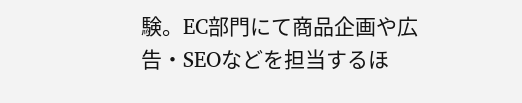験。EC部門にて商品企画や広告・SEOなどを担当するほ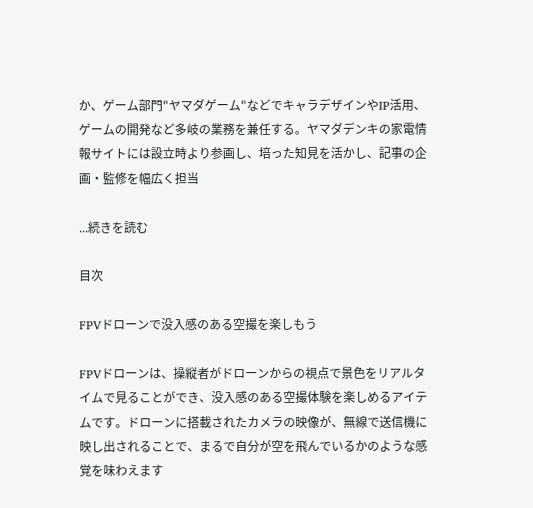か、ゲーム部門"ヤマダゲーム"などでキャラデザインやIP活用、ゲームの開発など多岐の業務を兼任する。ヤマダデンキの家電情報サイトには設立時より参画し、培った知見を活かし、記事の企画・監修を幅広く担当

...続きを読む

目次

FPVドローンで没入感のある空撮を楽しもう

FPVドローンは、操縦者がドローンからの視点で景色をリアルタイムで見ることができ、没入感のある空撮体験を楽しめるアイテムです。ドローンに搭載されたカメラの映像が、無線で送信機に映し出されることで、まるで自分が空を飛んでいるかのような感覚を味わえます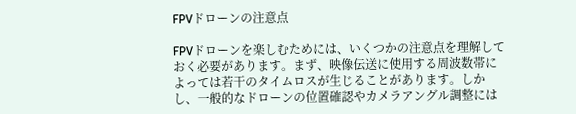FPVドローンの注意点

FPVドローンを楽しむためには、いくつかの注意点を理解しておく必要があります。まず、映像伝送に使用する周波数帯によっては若干のタイムロスが生じることがあります。しかし、一般的なドローンの位置確認やカメラアングル調整には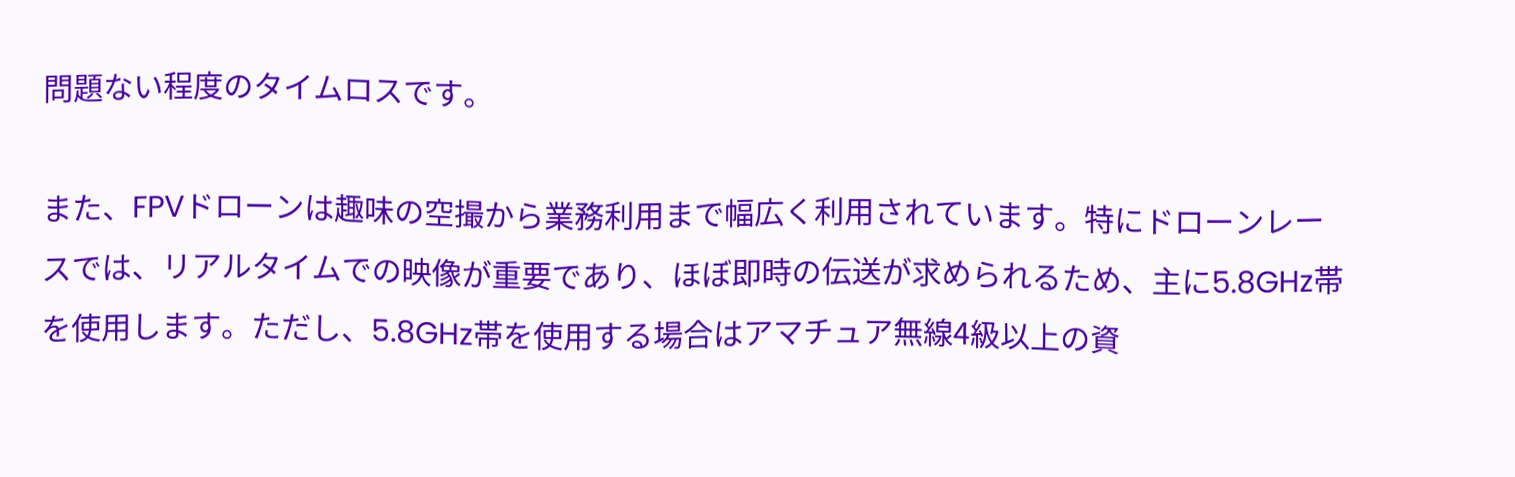問題ない程度のタイムロスです。

また、FPVドローンは趣味の空撮から業務利用まで幅広く利用されています。特にドローンレースでは、リアルタイムでの映像が重要であり、ほぼ即時の伝送が求められるため、主に5.8GHz帯を使用します。ただし、5.8GHz帯を使用する場合はアマチュア無線4級以上の資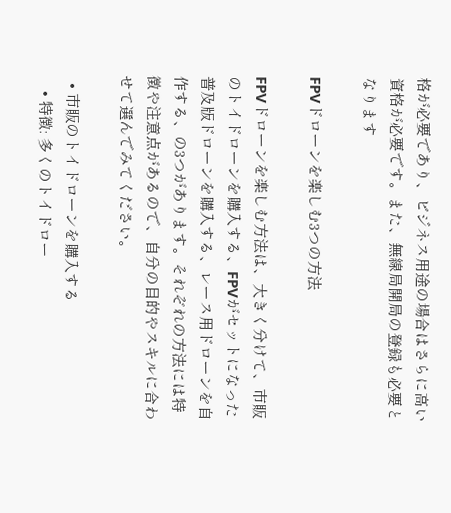格が必要であり、ビジネス用途の場合はさらに高い資格が必要です。また、無線局開局の登録も必要となります

FPVドローンを楽しむ3つの方法

FPVドローンを楽しむ方法は、大きく分けて、市販のトイドローンを購入する、FPVがセットになった普及版ドローンを購入する、レース用ドローンを自作する、の3つがあります。それぞれの方法には特徴や注意点があるので、自分の目的やスキルに合わせて選んでみてください。

  • 市販のトイドローンを購入する
    • 特徴: 多くのトイドロー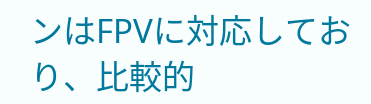ンはFPVに対応しており、比較的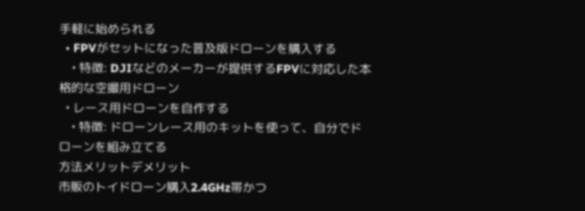手軽に始められる
  • FPVがセットになった普及版ドローンを購入する
    • 特徴: DJIなどのメーカーが提供するFPVに対応した本格的な空撮用ドローン
  • レース用ドローンを自作する
    • 特徴: ドローンレース用のキットを使って、自分でドローンを組み立てる
方法メリットデメリット
市販のトイドローン購入2.4GHz帯かつ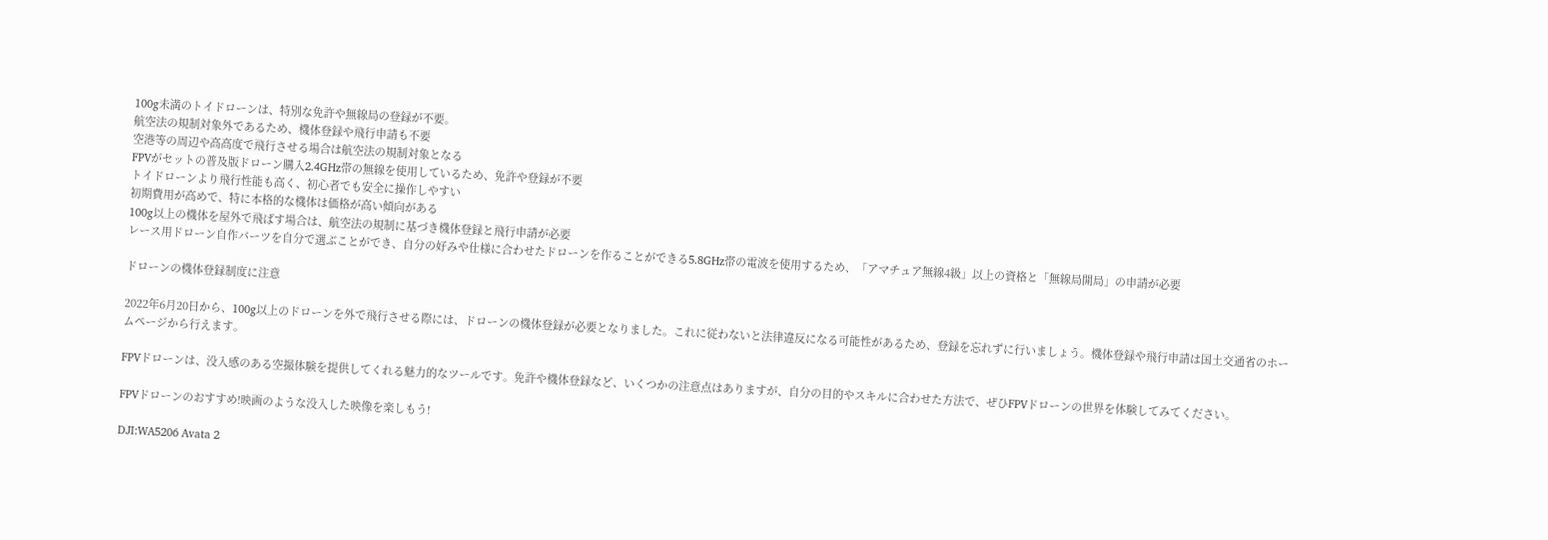100g未満のトイドローンは、特別な免許や無線局の登録が不要。
航空法の規制対象外であるため、機体登録や飛行申請も不要
空港等の周辺や高高度で飛行させる場合は航空法の規制対象となる
FPVがセットの普及版ドローン購入2.4GHz帯の無線を使用しているため、免許や登録が不要
トイドローンより飛行性能も高く、初心者でも安全に操作しやすい
初期費用が高めで、特に本格的な機体は価格が高い傾向がある
100g以上の機体を屋外で飛ばす場合は、航空法の規制に基づき機体登録と飛行申請が必要
レース用ドローン自作パーツを自分で選ぶことができ、自分の好みや仕様に合わせたドローンを作ることができる5.8GHz帯の電波を使用するため、「アマチュア無線4級」以上の資格と「無線局開局」の申請が必要

ドローンの機体登録制度に注意

2022年6月20日から、100g以上のドローンを外で飛行させる際には、ドローンの機体登録が必要となりました。これに従わないと法律違反になる可能性があるため、登録を忘れずに行いましょう。機体登録や飛行申請は国土交通省のホームページから行えます。

FPVドローンは、没入感のある空撮体験を提供してくれる魅力的なツールです。免許や機体登録など、いくつかの注意点はありますが、自分の目的やスキルに合わせた方法で、ぜひFPVドローンの世界を体験してみてください。

FPVドローンのおすすめ!映画のような没入した映像を楽しもう!

DJI:WA5206 Avata 2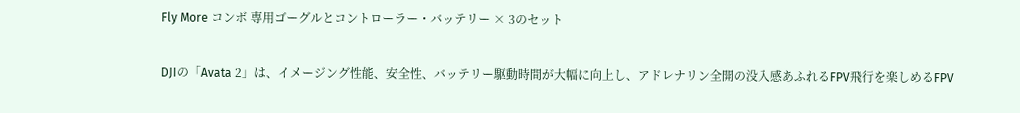Fly More コンボ 専用ゴーグルとコントローラー・バッテリー × 3のセット

DJIの「Avata 2」は、イメージング性能、安全性、バッテリー駆動時間が大幅に向上し、アドレナリン全開の没入感あふれるFPV飛行を楽しめるFPV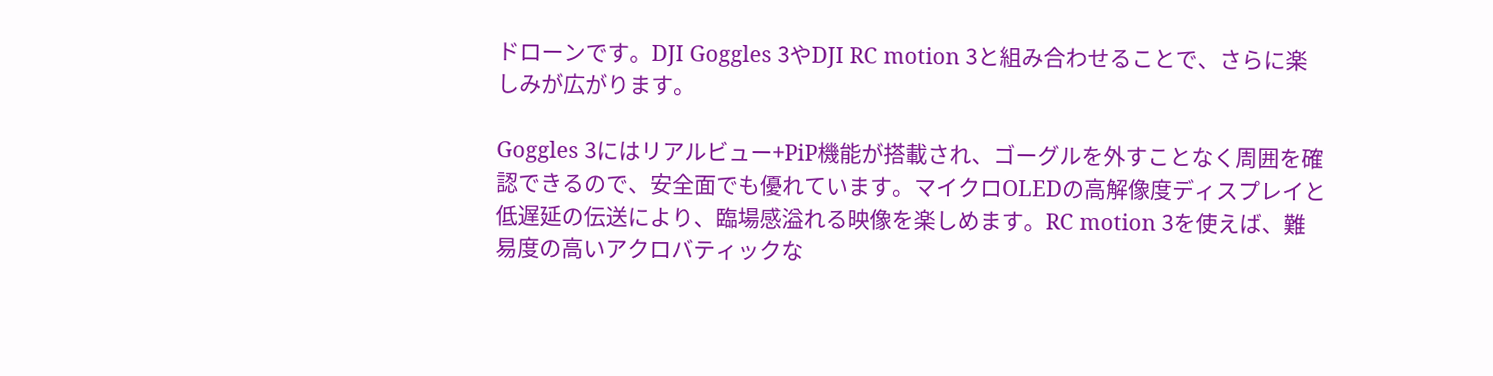ドローンです。DJI Goggles 3やDJI RC motion 3と組み合わせることで、さらに楽しみが広がります。

Goggles 3にはリアルビュー+PiP機能が搭載され、ゴーグルを外すことなく周囲を確認できるので、安全面でも優れています。マイクロOLEDの高解像度ディスプレイと低遅延の伝送により、臨場感溢れる映像を楽しめます。RC motion 3を使えば、難易度の高いアクロバティックな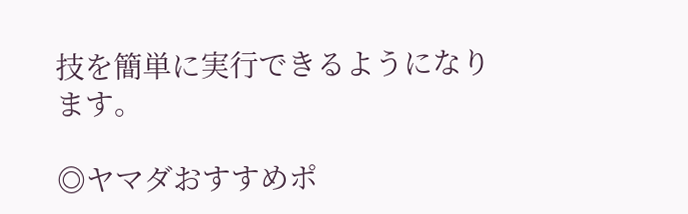技を簡単に実行できるようになります。

◎ヤマダおすすめポ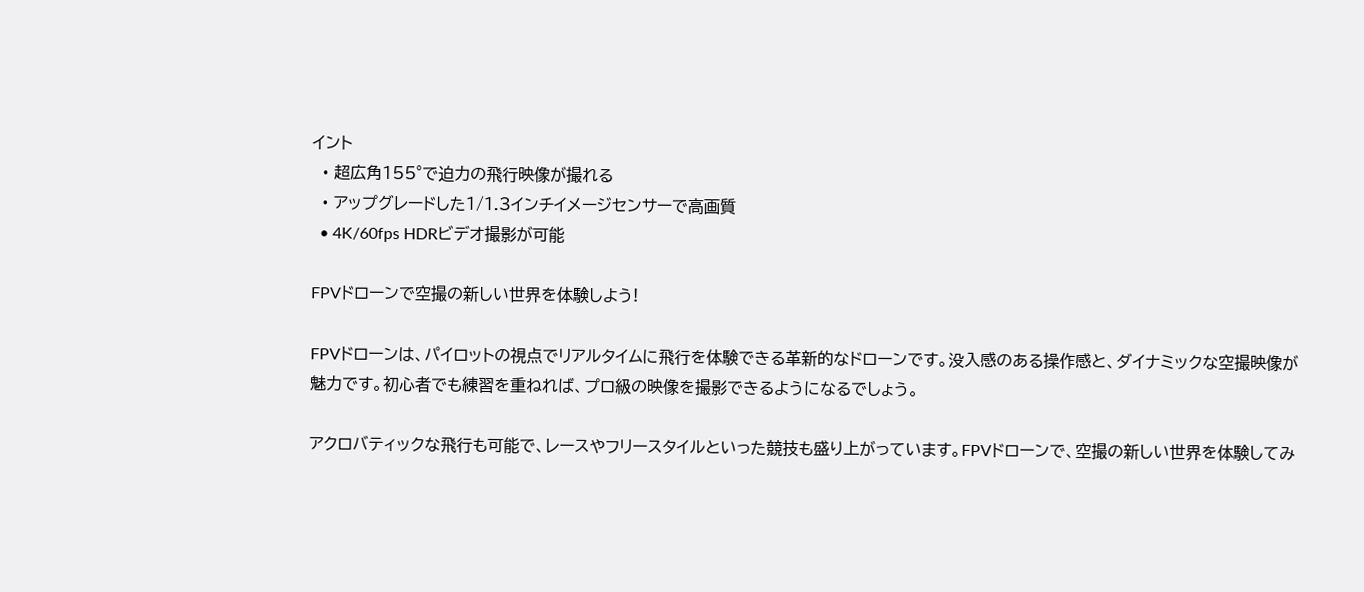イント
  • 超広角155°で迫力の飛行映像が撮れる
  • アップグレードした1/1.3インチイメージセンサーで高画質
  • 4K/60fps HDRビデオ撮影が可能

FPVドローンで空撮の新しい世界を体験しよう!

FPVドローンは、パイロットの視点でリアルタイムに飛行を体験できる革新的なドローンです。没入感のある操作感と、ダイナミックな空撮映像が魅力です。初心者でも練習を重ねれば、プロ級の映像を撮影できるようになるでしょう。

アクロバティックな飛行も可能で、レースやフリースタイルといった競技も盛り上がっています。FPVドローンで、空撮の新しい世界を体験してみ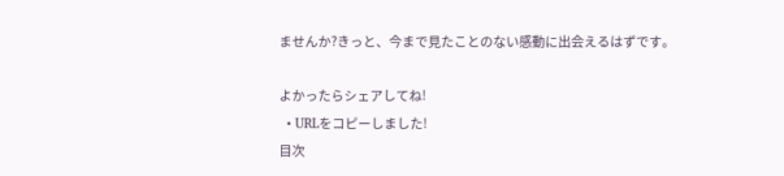ませんか?きっと、今まで見たことのない感動に出会えるはずです。

よかったらシェアしてね!
  • URLをコピーしました!
目次